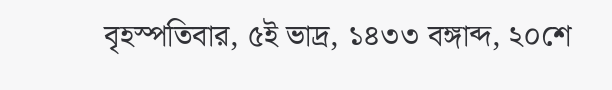বৃহস্পতিবার, ৫ই ভাদ্র, ১৪৩৩ বঙ্গাব্দ, ২০শে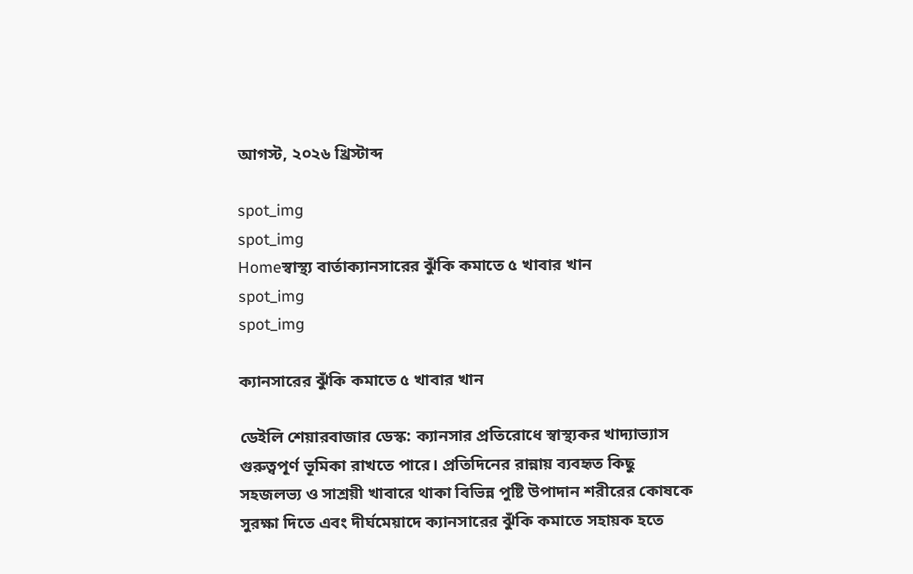আগস্ট, ২০২৬ খ্রিস্টাব্দ

spot_img
spot_img
Homeস্বাস্থ্য বার্তাক্যানসারের ঝুঁকি কমাতে ৫ খাবার খান
spot_img
spot_img

ক্যানসারের ঝুঁকি কমাতে ৫ খাবার খান

ডেইলি শেয়ারবাজার ডেস্ক: ক্যানসার প্রতিরোধে স্বাস্থ্যকর খাদ্যাভ্যাস গুরুত্বপূর্ণ ভূমিকা রাখতে পারে। প্রতিদিনের রান্নায় ব্যবহৃত কিছু সহজলভ্য ও সাশ্রয়ী খাবারে থাকা বিভিন্ন পুষ্টি উপাদান শরীরের কোষকে সুরক্ষা দিতে এবং দীর্ঘমেয়াদে ক্যানসারের ঝুঁকি কমাতে সহায়ক হতে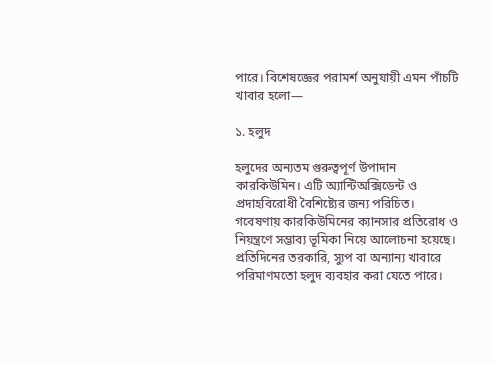পারে। বিশেষজ্ঞের পরামর্শ অনুযায়ী এমন পাঁচটি খাবার হলো—

১. হলুদ

হলুদের অন্যতম গুরুত্বপূর্ণ উপাদান কারকিউমিন। এটি অ্যান্টিঅক্সিডেন্ট ও প্রদাহবিরোধী বৈশিষ্ট্যের জন্য পরিচিত। গবেষণায় কারকিউমিনের ক্যানসার প্রতিরোধ ও নিয়ন্ত্রণে সম্ভাব্য ভূমিকা নিয়ে আলোচনা হয়েছে। প্রতিদিনের তরকারি, স্যুপ বা অন্যান্য খাবারে পরিমাণমতো হলুদ ব্যবহার করা যেতে পারে।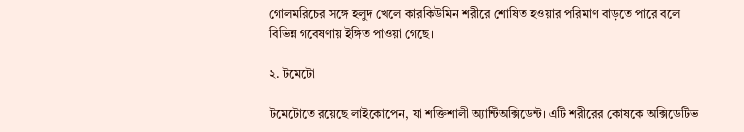গোলমরিচের সঙ্গে হলুদ খেলে কারকিউমিন শরীরে শোষিত হওয়ার পরিমাণ বাড়তে পারে বলে বিভিন্ন গবেষণায় ইঙ্গিত পাওয়া গেছে।

২. টমেটো

টমেটোতে রয়েছে লাইকোপেন, যা শক্তিশালী অ্যান্টিঅক্সিডেন্ট। এটি শরীরের কোষকে অক্সিডেটিভ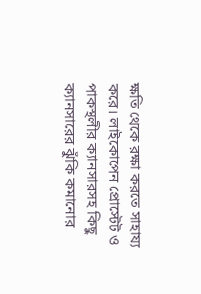ক্ষতি থেকে রক্ষা করতে সাহায্য করে। লাইকোপেন প্রোস্টেট ও পাকস্থলীর ক্যানসারসহ কিছু ক্যানসারের ঝুঁকি কমানোর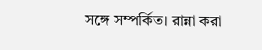সঙ্গে সম্পর্কিত। রান্না করা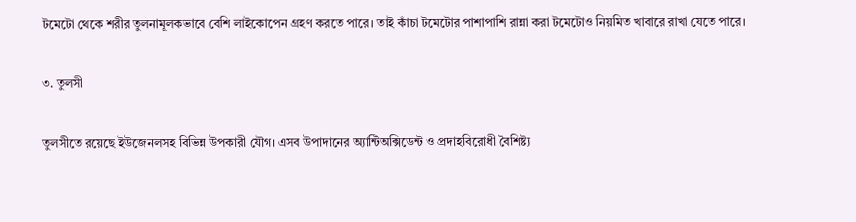টমেটো থেকে শরীর তুলনামূলকভাবে বেশি লাইকোপেন গ্রহণ করতে পারে। তাই কাঁচা টমেটোর পাশাপাশি রান্না করা টমেটোও নিয়মিত খাবারে রাখা যেতে পারে।

৩. তুলসী

তুলসীতে রয়েছে ইউজেনলসহ বিভিন্ন উপকারী যৌগ। এসব উপাদানের অ্যান্টিঅক্সিডেন্ট ও প্রদাহবিরোধী বৈশিষ্ট্য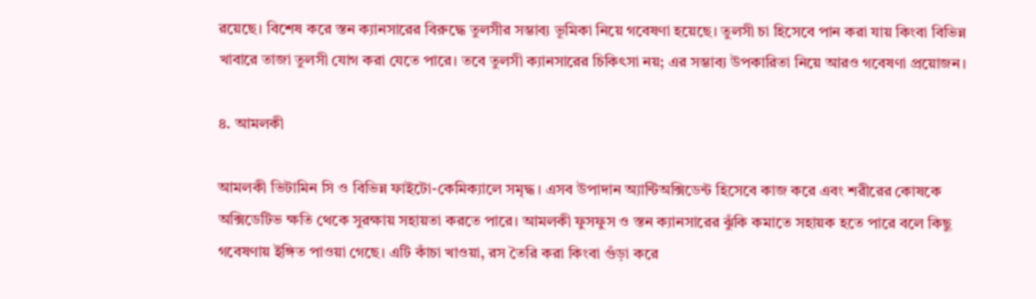রয়েছে। বিশেষ করে স্তন ক্যানসারের বিরুদ্ধে তুলসীর সম্ভাব্য ভূমিকা নিয়ে গবেষণা হয়েছে। তুলসী চা হিসেবে পান করা যায় কিংবা বিভিন্ন খাবারে তাজা তুলসী যোগ করা যেতে পারে। তবে তুলসী ক্যানসারের চিকিৎসা নয়; এর সম্ভাব্য উপকারিতা নিয়ে আরও গবেষণা প্রয়োজন।

৪. আমলকী

আমলকী ভিটামিন সি ও বিভিন্ন ফাইটো-কেমিক্যালে সমৃদ্ধ। এসব উপাদান অ্যান্টিঅক্সিডেন্ট হিসেবে কাজ করে এবং শরীরের কোষকে অক্সিডেটিভ ক্ষতি থেকে সুরক্ষায় সহায়তা করতে পারে। আমলকী ফুসফুস ও স্তন ক্যানসারের ঝুঁকি কমাতে সহায়ক হতে পারে বলে কিছু গবেষণায় ইঙ্গিত পাওয়া গেছে। এটি কাঁচা খাওয়া, রস তৈরি করা কিংবা গুঁড়া করে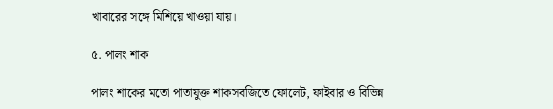খাবারের সঙ্গে মিশিয়ে খাওয়া যায়।

৫. পালং শাক

পালং শাকের মতো পাতাযুক্ত শাকসবজিতে ফোলেট, ফাইবার ও বিভিন্ন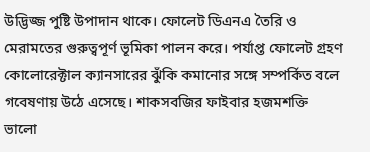উদ্ভিজ্জ পুষ্টি উপাদান থাকে। ফোলেট ডিএনএ তৈরি ও মেরামতের গুরুত্বপূর্ণ ভূমিকা পালন করে। পর্যাপ্ত ফোলেট গ্রহণ কোলোরেক্টাল ক্যানসারের ঝুঁকি কমানোর সঙ্গে সম্পর্কিত বলে গবেষণায় উঠে এসেছে। শাকসবজির ফাইবার হজমশক্তি ভালো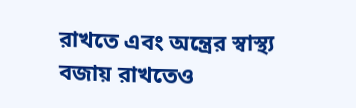রাখতে এবং অন্ত্রের স্বাস্থ্য বজায় রাখতেও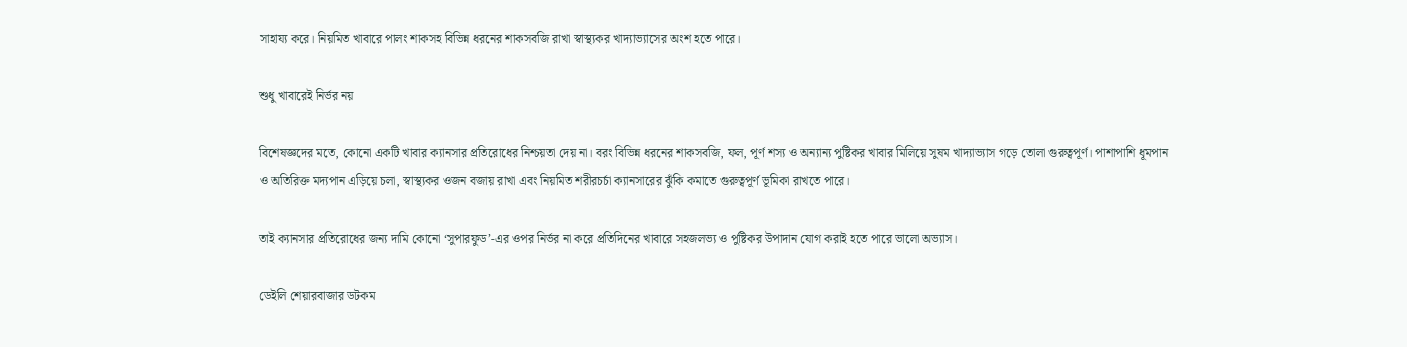সাহায্য করে। নিয়মিত খাবারে পালং শাকসহ বিভিন্ন ধরনের শাকসবজি রাখা স্বাস্থ্যকর খাদ্যাভ্যাসের অংশ হতে পারে।

শুধু খাবারেই নির্ভর নয়

বিশেষজ্ঞদের মতে, কোনো একটি খাবার ক্যানসার প্রতিরোধের নিশ্চয়তা দেয় না। বরং বিভিন্ন ধরনের শাকসবজি, ফল, পূর্ণ শস্য ও অন্যান্য পুষ্টিকর খাবার মিলিয়ে সুষম খাদ্যাভ্যাস গড়ে তোলা গুরুত্বপূর্ণ। পাশাপাশি ধূমপান ও অতিরিক্ত মদ্যপান এড়িয়ে চলা, স্বাস্থ্যকর ওজন বজায় রাখা এবং নিয়মিত শরীরচর্চা ক্যানসারের ঝুঁকি কমাতে গুরুত্বপূর্ণ ভূমিকা রাখতে পারে।

তাই ক্যানসার প্রতিরোধের জন্য দামি কোনো ‘সুপারফুড’-এর ওপর নির্ভর না করে প্রতিদিনের খাবারে সহজলভ্য ও পুষ্টিকর উপাদান যোগ করাই হতে পারে ভালো অভ্যাস।

ডেইলি শেয়ারবাজার ডটকম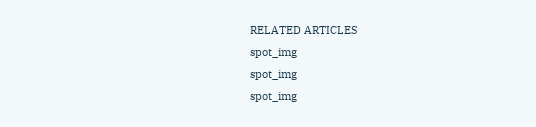RELATED ARTICLES
spot_img
spot_img
spot_img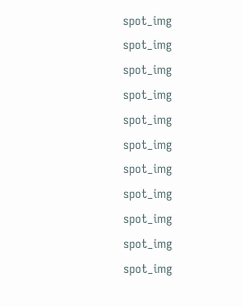spot_img
spot_img
spot_img
spot_img
spot_img
spot_img
spot_img
spot_img
spot_img
spot_img
spot_img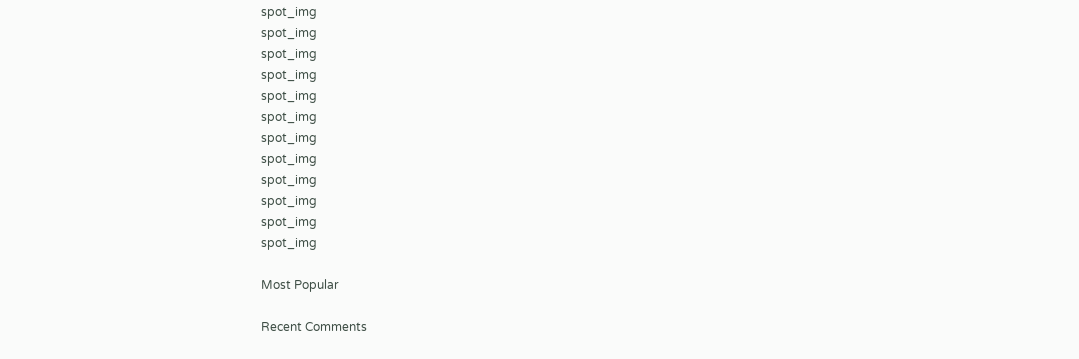spot_img
spot_img
spot_img
spot_img
spot_img
spot_img
spot_img
spot_img
spot_img
spot_img
spot_img
spot_img

Most Popular

Recent Comments